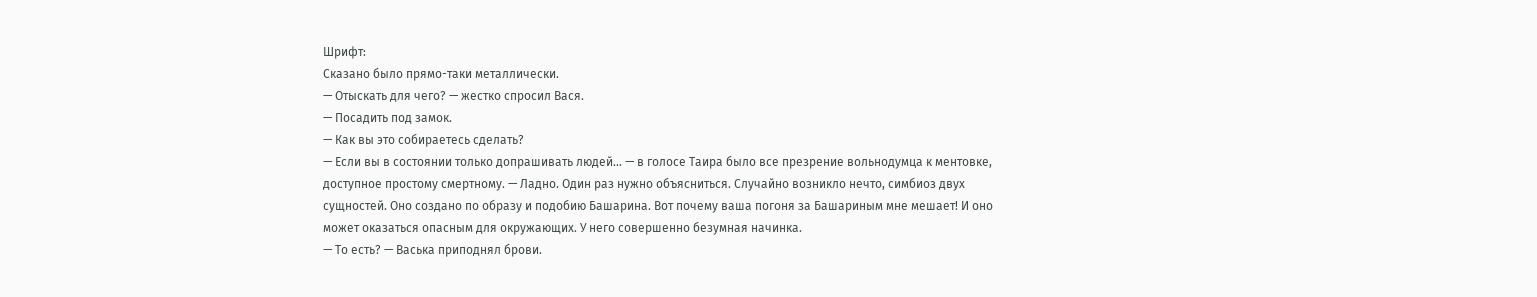Шрифт:
Сказано было прямо-таки металлически.
— Отыскать для чего? — жестко спросил Вася.
— Посадить под замок.
— Как вы это собираетесь сделать?
— Если вы в состоянии только допрашивать людей... — в голосе Таира было все презрение вольнодумца к ментовке, доступное простому смертному. — Ладно. Один раз нужно объясниться. Случайно возникло нечто, симбиоз двух сущностей. Оно создано по образу и подобию Башарина. Вот почему ваша погоня за Башариным мне мешает! И оно может оказаться опасным для окружающих. У него совершенно безумная начинка.
— То есть? — Васька приподнял брови.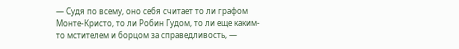— Судя по всему, оно себя считает то ли графом Монте-Кристо, то ли Робин Гудом, то ли еще каким-то мстителем и борцом за справедливость, —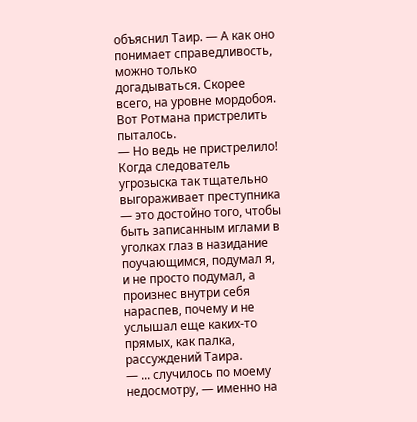объяснил Таир. — А как оно понимает справедливость, можно только догадываться. Скорее всего, на уровне мордобоя. Вот Ротмана пристрелить пыталось.
— Но ведь не пристрелило!
Когда следователь угрозыска так тщательно выгораживает преступника — это достойно того, чтобы быть записанным иглами в уголках глаз в назидание поучающимся, подумал я, и не просто подумал, а произнес внутри себя нараспев, почему и не услышал еще каких-то прямых, как палка, рассуждений Таира.
— ... случилось по моему недосмотру, — именно на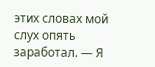этих словах мой слух опять заработал. — Я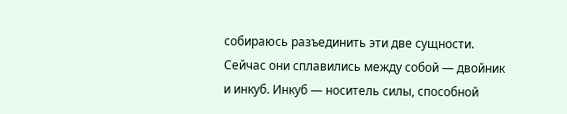собираюсь разъединить эти две сущности. Сейчас они сплавились между собой — двойник и инкуб. Инкуб — носитель силы, способной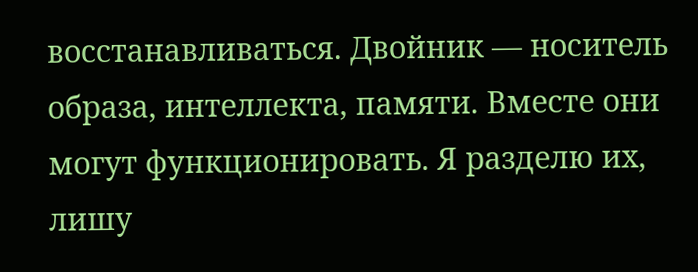восстанавливаться. Двойник — носитель образа, интеллекта, памяти. Вместе они могут функционировать. Я разделю их, лишу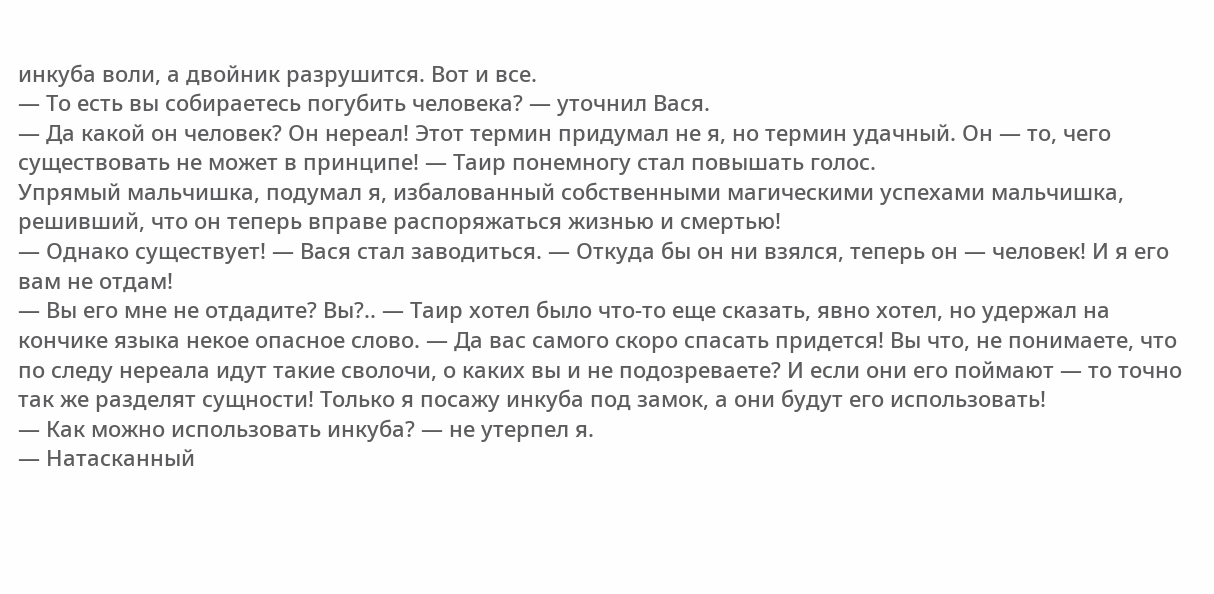инкуба воли, а двойник разрушится. Вот и все.
— То есть вы собираетесь погубить человека? — уточнил Вася.
— Да какой он человек? Он нереал! Этот термин придумал не я, но термин удачный. Он — то, чего существовать не может в принципе! — Таир понемногу стал повышать голос.
Упрямый мальчишка, подумал я, избалованный собственными магическими успехами мальчишка, решивший, что он теперь вправе распоряжаться жизнью и смертью!
— Однако существует! — Вася стал заводиться. — Откуда бы он ни взялся, теперь он — человек! И я его вам не отдам!
— Вы его мне не отдадите? Вы?.. — Таир хотел было что-то еще сказать, явно хотел, но удержал на кончике языка некое опасное слово. — Да вас самого скоро спасать придется! Вы что, не понимаете, что по следу нереала идут такие сволочи, о каких вы и не подозреваете? И если они его поймают — то точно так же разделят сущности! Только я посажу инкуба под замок, а они будут его использовать!
— Как можно использовать инкуба? — не утерпел я.
— Натасканный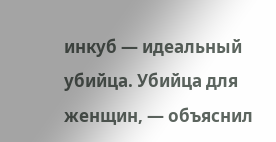инкуб — идеальный убийца. Убийца для женщин, — объяснил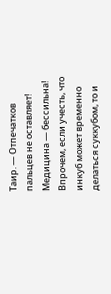Таир. — Отпечатков пальцев не оставляет! Медицина — бессильна! Впрочем, если учесть, что инкуб может временно делаться суккубом, то и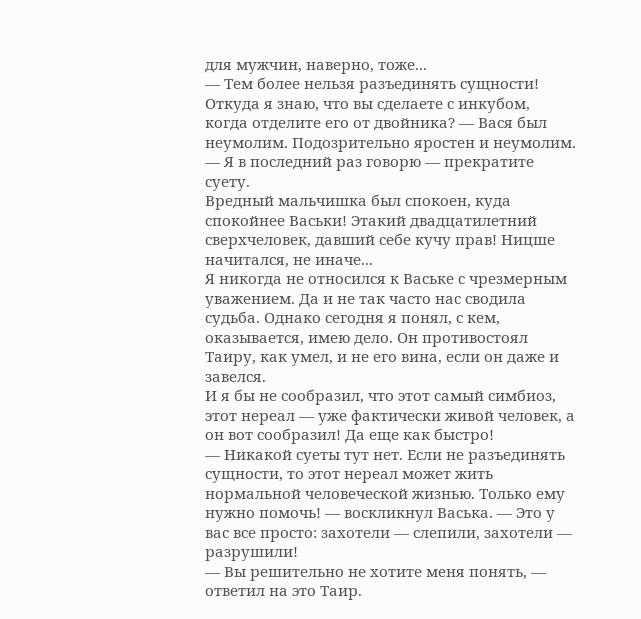для мужчин, наверно, тоже...
— Тем более нельзя разъединять сущности! Откуда я знаю, что вы сделаете с инкубом, когда отделите его от двойника? — Вася был неумолим. Подозрительно яростен и неумолим.
— Я в последний раз говорю — прекратите суету.
Вредный мальчишка был спокоен, куда спокойнее Васьки! Этакий двадцатилетний сверхчеловек, давший себе кучу прав! Ницше начитался, не иначе...
Я никогда не относился к Ваське с чрезмерным уважением. Да и не так часто нас сводила судьба. Однако сегодня я понял, с кем, оказывается, имею дело. Он противостоял Таиру, как умел, и не его вина, если он даже и завелся.
И я бы не сообразил, что этот самый симбиоз, этот нереал — уже фактически живой человек, а он вот сообразил! Да еще как быстро!
— Никакой суеты тут нет. Если не разъединять сущности, то этот нереал может жить нормальной человеческой жизнью. Только ему нужно помочь! — воскликнул Васька. — Это у вас все просто: захотели — слепили, захотели — разрушили!
— Вы решительно не хотите меня понять, — ответил на это Таир.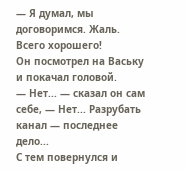— Я думал, мы договоримся. Жаль. Всего хорошего!
Он посмотрел на Ваську и покачал головой.
— Нет... — сказал он сам себе, — Нет... Разрубать канал — последнее дело...
С тем повернулся и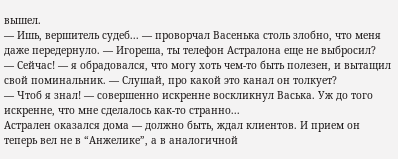вышел.
— Ишь, вершитель судеб... — проворчал Васенька столь злобно, что меня даже передернуло. — Игореша, ты телефон Астралона еще не выбросил?
— Сейчас! — я обрадовался, что могу хоть чем-то быть полезен, и вытащил свой поминальник. — Слушай, про какой это канал он толкует?
— Чтоб я знал! — совершенно искренне воскликнул Васька. Уж до того искренне, что мне сделалось как-то странно...
Астрален оказался дома — должно быть, ждал клиентов. И прием он теперь вел не в “Анжелике”, а в аналогичной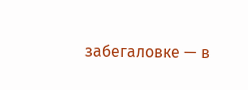забегаловке — в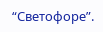“Светофоре”.